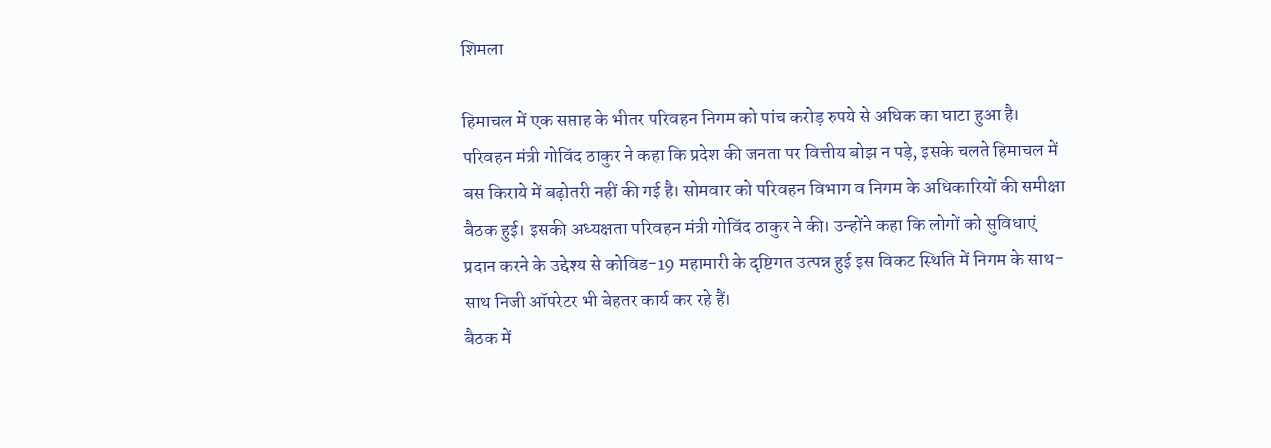शिमला

हिमाचल में एक सप्ताह के भीतर परिवहन निगम को पांच करोड़ रुपये से अधिक का घाटा हुआ है। परिवहन मंत्री गोविंद ठाकुर ने कहा कि प्रदेश की जनता पर वित्तीय बोझ न पड़े, इसके चलते हिमाचल में बस किराये में बढ़ोतरी नहीं की गई है। सोमवार को परिवहन विभाग व निगम के अधिकारियों की समीक्षा बैठक हुई। इसकी अध्यक्षता परिवहन मंत्री गोविंद ठाकुर ने की। उन्होंने कहा कि लोगों को सुविधाएं प्रदान करने के उद्देश्य से कोविड-19 महामारी के दृष्टिगत उत्पन्न हुई इस विकट स्थिति में निगम के साथ-साथ निजी ऑपरेटर भी बेहतर कार्य कर रहे हैं।
बैठक में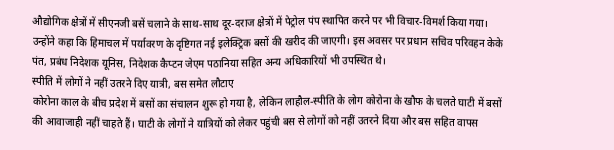औद्योगिक क्षेत्रों में सीएनजी बसें चलाने के साथ-साथ दूर-दराज क्षेत्रों में पेट्रोल पंप स्थापित करने पर भी विचार-विमर्श किया गया। उन्होंने कहा कि हिमाचल में पर्यावरण के दृष्टिगत नई इलेक्ट्रिक बसों की खरीद की जाएगी। इस अवसर पर प्रधान सचिव परिवहन केके पंत, प्रबंध निदेशक यूनिस, निदेशक कैप्टन जेएम पठानिया सहित अन्य अधिकारियों भी उपस्थित थे।
स्पीति में लोगों ने नहीं उतरने दिए यात्री, बस समेत लौटाए
कोरोना काल के बीच प्रदेश में बसों का संचालन शुरू हो गया है, लेकिन लाहौल-स्पीति के लोग कोरोना के खौफ के चलते घाटी में बसों की आवाजाही नहीं चाहते हैं। घाटी के लोगों ने यात्रियों को लेकर पहुंची बस से लोगों को नहीं उतरने दिया और बस सहित वापस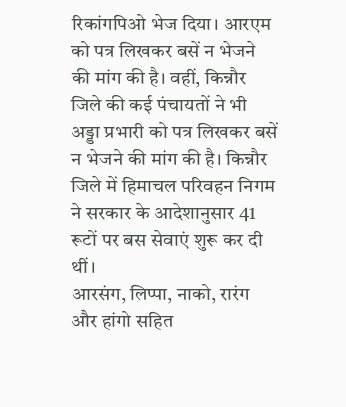रिकांगपिओ भेज दिया। आरएम को पत्र लिखकर बसें न भेजने की मांग की है। वहीं, किन्नौर जिले की कई पंचायतों ने भी अड्डा प्रभारी को पत्र लिखकर बसें न भेजने की मांग की है। किन्नौर जिले में हिमाचल परिवहन निगम ने सरकार के आदेशानुसार 41 रूटों पर बस सेवाएं शुरू कर दी थीं।
आरसंग, लिप्पा, नाको, रारंग और हांगो सहित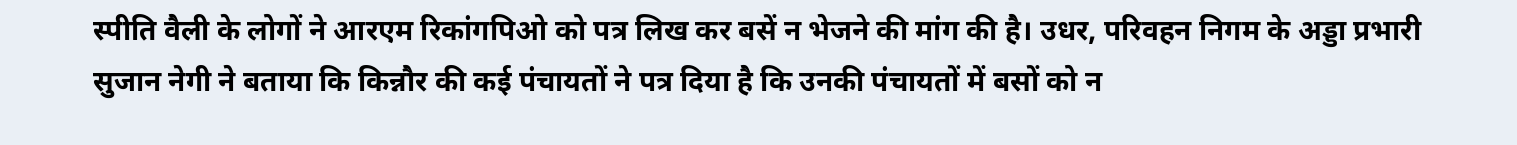स्पीति वैली के लोगों ने आरएम रिकांगपिओ को पत्र लिख कर बसें न भेजने की मांग की है। उधर, परिवहन निगम के अड्डा प्रभारी सुजान नेगी ने बताया कि किन्नौर की कई पंचायतों ने पत्र दिया है कि उनकी पंचायतों में बसों को न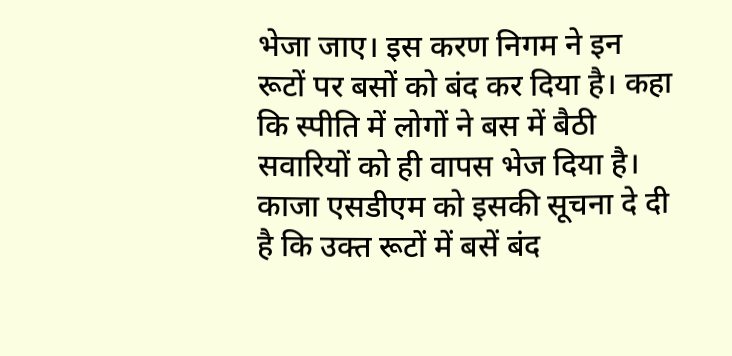भेजा जाए। इस करण निगम ने इन रूटों पर बसों को बंद कर दिया है। कहा कि स्पीति में लोगों ने बस में बैठी सवारियों को ही वापस भेज दिया है। काजा एसडीएम को इसकी सूचना दे दी है कि उक्त रूटों में बसें बंद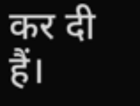कर दी हैं।